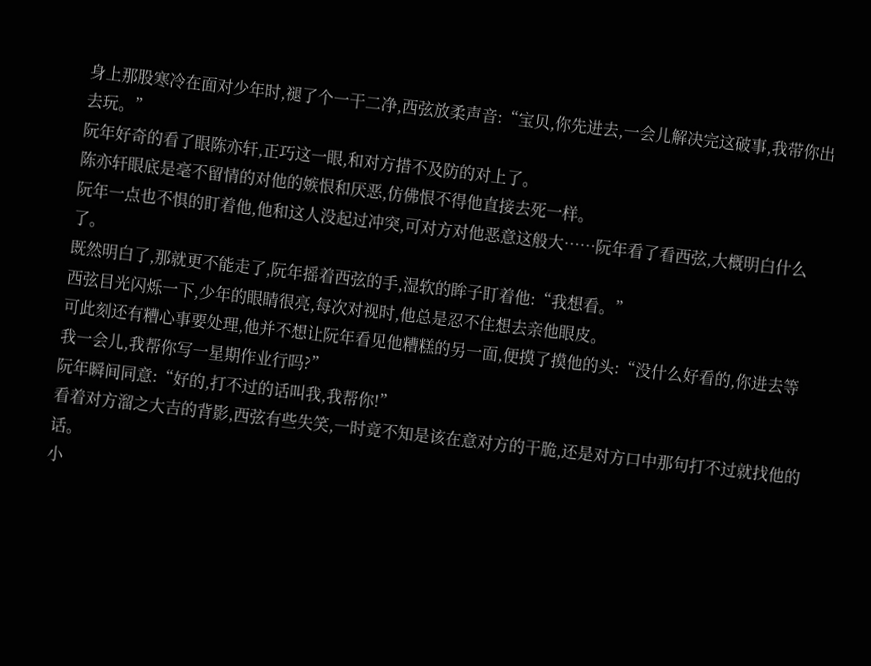身上那股寒冷在面对少年时,褪了个一干二净,西弦放柔声音:“宝贝,你先进去,一会儿解决完这破事,我带你出去玩。”
阮年好奇的看了眼陈亦轩,正巧这一眼,和对方措不及防的对上了。
陈亦轩眼底是毫不留情的对他的嫉恨和厌恶,仿佛恨不得他直接去死一样。
阮年一点也不惧的盯着他,他和这人没起过冲突,可对方对他恶意这般大……阮年看了看西弦,大概明白什么了。
既然明白了,那就更不能走了,阮年摇着西弦的手,湿软的眸子盯着他:“我想看。”
西弦目光闪烁一下,少年的眼睛很亮,每次对视时,他总是忍不住想去亲他眼皮。
可此刻还有糟心事要处理,他并不想让阮年看见他糟糕的另一面,便摸了摸他的头:“没什么好看的,你进去等我一会儿,我帮你写一星期作业行吗?”
阮年瞬间同意:“好的,打不过的话叫我,我帮你!”
看着对方溜之大吉的背影,西弦有些失笑,一时竟不知是该在意对方的干脆,还是对方口中那句打不过就找他的话。
小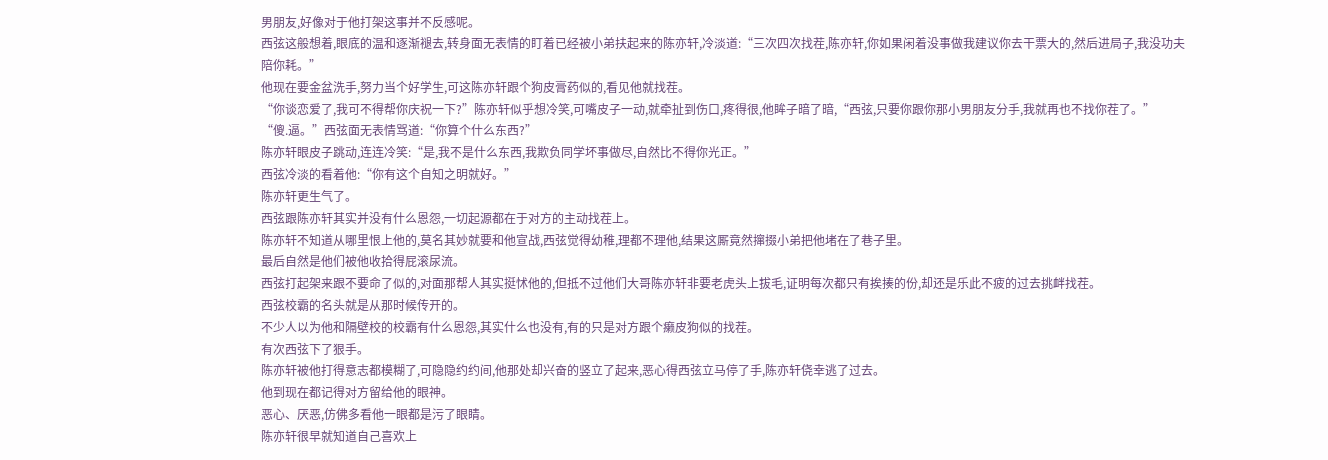男朋友,好像对于他打架这事并不反感呢。
西弦这般想着,眼底的温和逐渐褪去,转身面无表情的盯着已经被小弟扶起来的陈亦轩,冷淡道:“三次四次找茬,陈亦轩,你如果闲着没事做我建议你去干票大的,然后进局子,我没功夫陪你耗。”
他现在要金盆洗手,努力当个好学生,可这陈亦轩跟个狗皮膏药似的,看见他就找茬。
“你谈恋爱了,我可不得帮你庆祝一下?”陈亦轩似乎想冷笑,可嘴皮子一动,就牵扯到伤口,疼得很,他眸子暗了暗,“西弦,只要你跟你那小男朋友分手,我就再也不找你茬了。”
“傻.逼。”西弦面无表情骂道:“你算个什么东西?”
陈亦轩眼皮子跳动,连连冷笑:“是,我不是什么东西,我欺负同学坏事做尽,自然比不得你光正。”
西弦冷淡的看着他:“你有这个自知之明就好。”
陈亦轩更生气了。
西弦跟陈亦轩其实并没有什么恩怨,一切起源都在于对方的主动找茬上。
陈亦轩不知道从哪里恨上他的,莫名其妙就要和他宣战,西弦觉得幼稚,理都不理他,结果这厮竟然撺掇小弟把他堵在了巷子里。
最后自然是他们被他收拾得屁滚尿流。
西弦打起架来跟不要命了似的,对面那帮人其实挺怵他的,但抵不过他们大哥陈亦轩非要老虎头上拔毛,证明每次都只有挨揍的份,却还是乐此不疲的过去挑衅找茬。
西弦校霸的名头就是从那时候传开的。
不少人以为他和隔壁校的校霸有什么恩怨,其实什么也没有,有的只是对方跟个癞皮狗似的找茬。
有次西弦下了狠手。
陈亦轩被他打得意志都模糊了,可隐隐约约间,他那处却兴奋的竖立了起来,恶心得西弦立马停了手,陈亦轩侥幸逃了过去。
他到现在都记得对方留给他的眼神。
恶心、厌恶,仿佛多看他一眼都是污了眼睛。
陈亦轩很早就知道自己喜欢上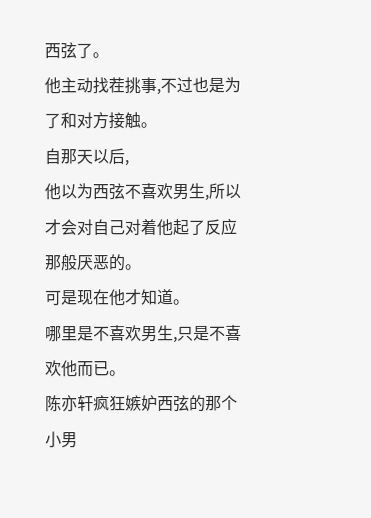西弦了。
他主动找茬挑事,不过也是为了和对方接触。
自那天以后,
他以为西弦不喜欢男生,所以才会对自己对着他起了反应那般厌恶的。
可是现在他才知道。
哪里是不喜欢男生,只是不喜欢他而已。
陈亦轩疯狂嫉妒西弦的那个小男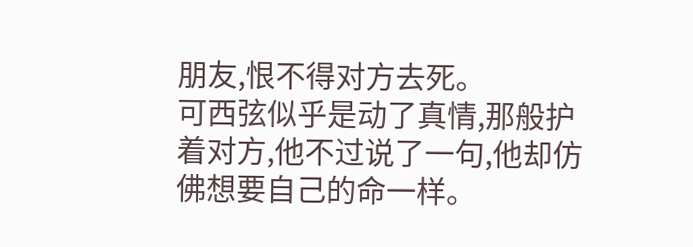朋友,恨不得对方去死。
可西弦似乎是动了真情,那般护着对方,他不过说了一句,他却仿佛想要自己的命一样。